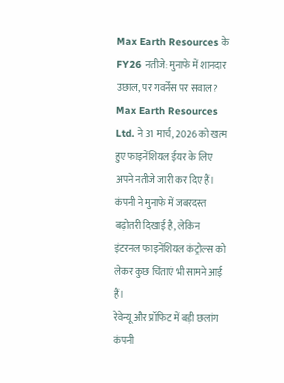Max Earth Resources के FY26 नतीजे: मुनाफे में शानदार उछाल, पर गवर्नेंस पर सवाल?
Max Earth Resources Ltd. ने 31 मार्च, 2026 को खत्म हुए फाइनेंशियल ईयर के लिए अपने नतीजे जारी कर दिए हैं। कंपनी ने मुनाफे में जबरदस्त बढ़ोतरी दिखाई है, लेकिन इंटरनल फाइनेंशियल कंट्रोल्स को लेकर कुछ चिंताएं भी सामने आई हैं।
रेवेन्यू और प्रॉफिट में बड़ी छलांग
कंपनी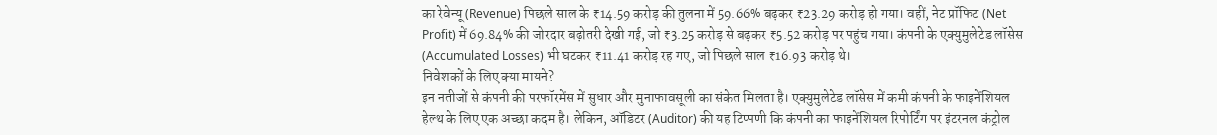का रेवेन्यू (Revenue) पिछले साल के ₹14.59 करोड़ की तुलना में 59.66% बढ़कर ₹23.29 करोड़ हो गया। वहीं, नेट प्रॉफिट (Net Profit) में 69.84% की जोरदार बढ़ोतरी देखी गई, जो ₹3.25 करोड़ से बढ़कर ₹5.52 करोड़ पर पहुंच गया। कंपनी के एक्युमुलेटेड लॉसेस (Accumulated Losses) भी घटकर ₹11.41 करोड़ रह गए, जो पिछले साल ₹16.93 करोड़ थे।
निवेशकों के लिए क्या मायने?
इन नतीजों से कंपनी की परफॉरमेंस में सुधार और मुनाफावसूली का संकेत मिलता है। एक्युमुलेटेड लॉसेस में कमी कंपनी के फाइनेंशियल हेल्थ के लिए एक अच्छा कदम है। लेकिन, ऑडिटर (Auditor) की यह टिप्पणी कि कंपनी का फाइनेंशियल रिपोर्टिंग पर इंटरनल कंट्रोल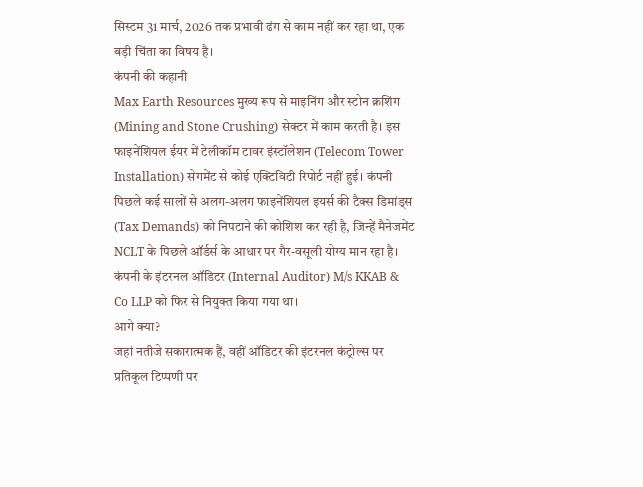सिस्टम 31 मार्च, 2026 तक प्रभावी ढंग से काम नहीं कर रहा था, एक बड़ी चिंता का विषय है।
कंपनी की कहानी
Max Earth Resources मुख्य रूप से माइनिंग और स्टोन क्रशिंग (Mining and Stone Crushing) सेक्टर में काम करती है। इस फाइनेंशियल ईयर में टेलीकॉम टावर इंस्टॉलेशन (Telecom Tower Installation) सेगमेंट से कोई एक्टिविटी रिपोर्ट नहीं हुई। कंपनी पिछले कई सालों से अलग-अलग फाइनेंशियल इयर्स की टैक्स डिमांड्स (Tax Demands) को निपटाने की कोशिश कर रही है, जिन्हें मैनेजमेंट NCLT के पिछले ऑर्डर्स के आधार पर गैर-वसूली योग्य मान रहा है। कंपनी के इंटरनल ऑडिटर (Internal Auditor) M/s KKAB & Co LLP को फिर से नियुक्त किया गया था।
आगे क्या?
जहां नतीजे सकारात्मक हैं, वहीं ऑडिटर की इंटरनल कंट्रोल्स पर प्रतिकूल टिप्पणी पर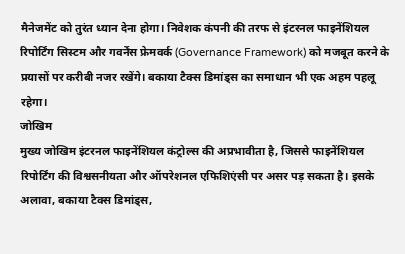मैनेजमेंट को तुरंत ध्यान देना होगा। निवेशक कंपनी की तरफ से इंटरनल फाइनेंशियल रिपोर्टिंग सिस्टम और गवर्नेंस फ्रेमवर्क (Governance Framework) को मजबूत करने के प्रयासों पर करीबी नजर रखेंगे। बकाया टैक्स डिमांड्स का समाधान भी एक अहम पहलू रहेगा।
जोखिम
मुख्य जोखिम इंटरनल फाइनेंशियल कंट्रोल्स की अप्रभावीता है, जिससे फाइनेंशियल रिपोर्टिंग की विश्वसनीयता और ऑपरेशनल एफिशिएंसी पर असर पड़ सकता है। इसके अलावा, बकाया टैक्स डिमांड्स,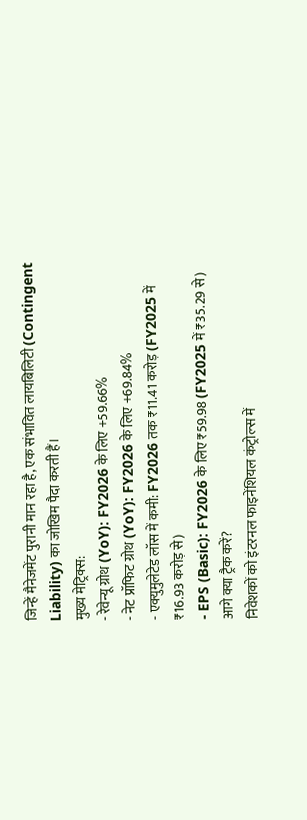जिन्हें मैनेजमेंट पुरानी मान रहा है, एक संभावित लायबिलिटी (Contingent Liability) का जोखिम पैदा करती हैं।
मुख्य मेट्रिक्स:
- रेवेन्यू ग्रोथ (YoY): FY2026 के लिए +59.66%
- नेट प्रॉफिट ग्रोथ (YoY): FY2026 के लिए +69.84%
- एक्युमुलेटेड लॉस में कमी: FY2026 तक ₹11.41 करोड़ (FY2025 में ₹16.93 करोड़ से)
- EPS (Basic): FY2026 के लिए ₹59.98 (FY2025 में ₹35.29 से)
आगे क्या ट्रैक करें?
निवेशकों को इंटरनल फाइनेंशियल कंट्रोल्स में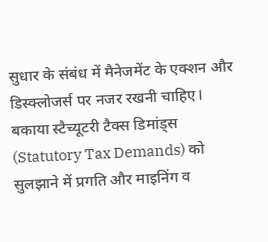सुधार के संबंध में मैनेजमेंट के एक्शन और डिस्क्लोजर्स पर नजर रखनी चाहिए। बकाया स्टैच्यूटरी टैक्स डिमांड्स (Statutory Tax Demands) को सुलझाने में प्रगति और माइनिंग व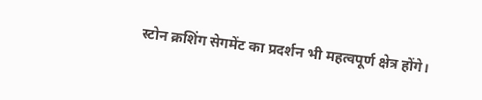स्टोन क्रशिंग सेगमेंट का प्रदर्शन भी महत्वपूर्ण क्षेत्र होंगे।